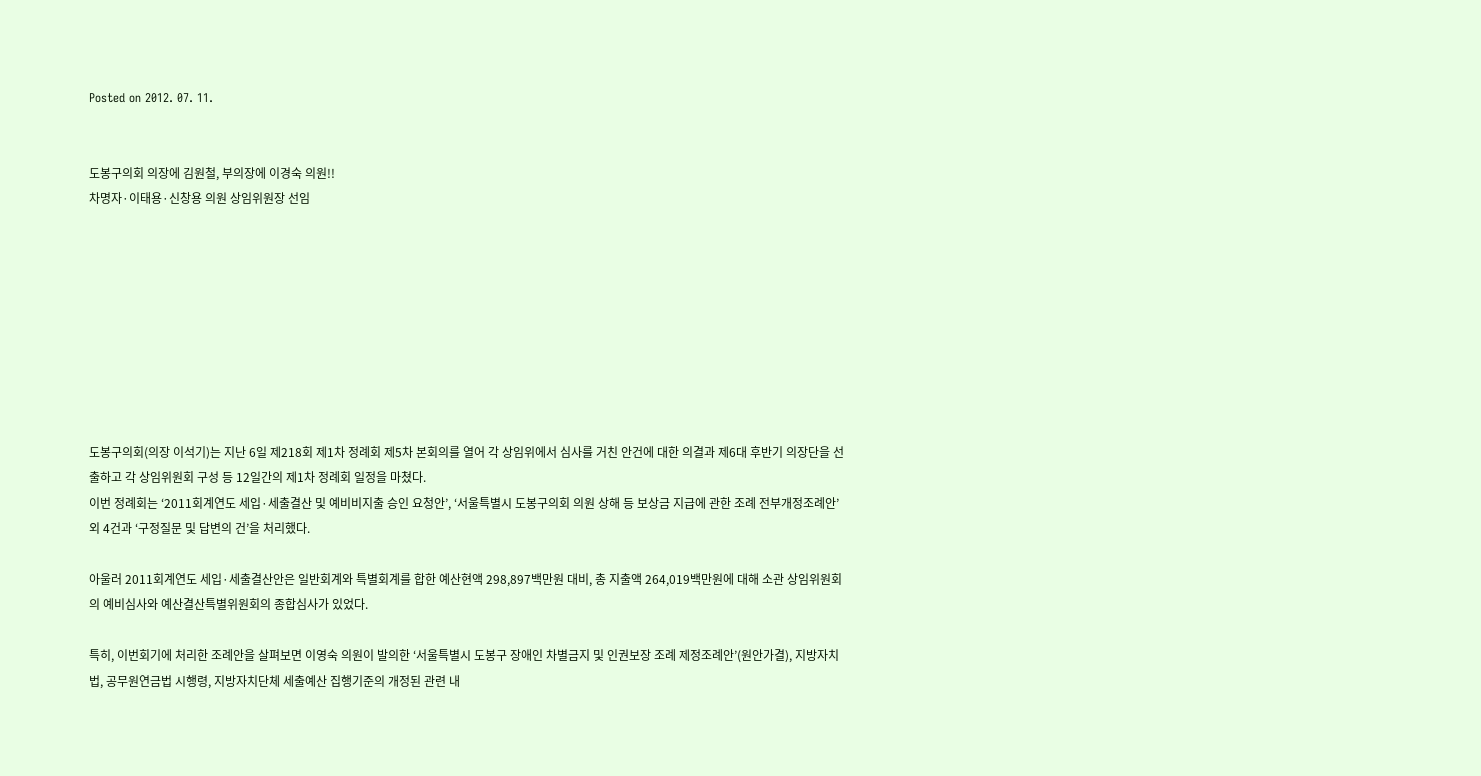Posted on 2012. 07. 11.


도봉구의회 의장에 김원철, 부의장에 이경숙 의원!!
차명자·이태용·신창용 의원 상임위원장 선임









도봉구의회(의장 이석기)는 지난 6일 제218회 제1차 정례회 제5차 본회의를 열어 각 상임위에서 심사를 거친 안건에 대한 의결과 제6대 후반기 의장단을 선출하고 각 상임위원회 구성 등 12일간의 제1차 정례회 일정을 마쳤다.
이번 정례회는 ‘2011회계연도 세입·세출결산 및 예비비지출 승인 요청안’, ‘서울특별시 도봉구의회 의원 상해 등 보상금 지급에 관한 조례 전부개정조례안’외 4건과 ‘구정질문 및 답변의 건’을 처리했다.

아울러 2011회계연도 세입·세출결산안은 일반회계와 특별회계를 합한 예산현액 298,897백만원 대비, 총 지출액 264,019백만원에 대해 소관 상임위원회의 예비심사와 예산결산특별위원회의 종합심사가 있었다.

특히, 이번회기에 처리한 조례안을 살펴보면 이영숙 의원이 발의한 ‘서울특별시 도봉구 장애인 차별금지 및 인권보장 조례 제정조례안’(원안가결), 지방자치법, 공무원연금법 시행령, 지방자치단체 세출예산 집행기준의 개정된 관련 내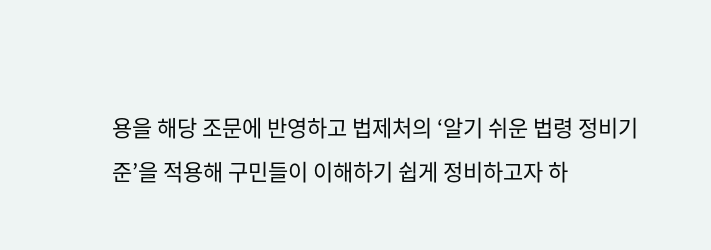용을 해당 조문에 반영하고 법제처의 ‘알기 쉬운 법령 정비기준’을 적용해 구민들이 이해하기 쉽게 정비하고자 하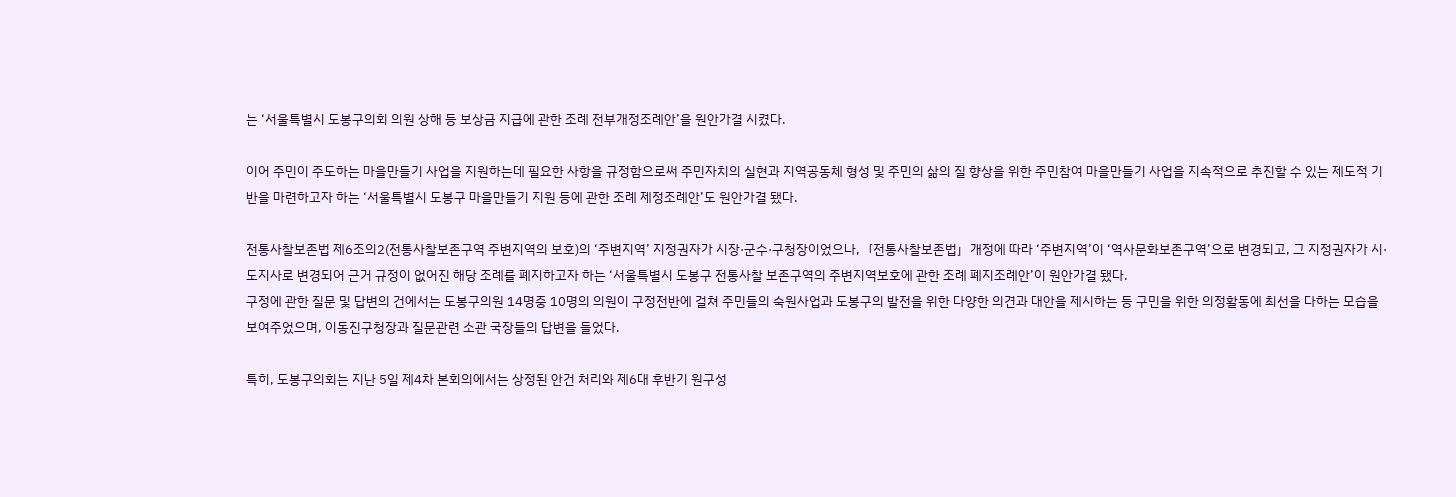는 ‘서울특별시 도봉구의회 의원 상해 등 보상금 지급에 관한 조례 전부개정조례안’을 원안가결 시켰다.

이어 주민이 주도하는 마을만들기 사업을 지원하는데 필요한 사항을 규정함으로써 주민자치의 실현과 지역공동체 형성 및 주민의 삶의 질 향상을 위한 주민참여 마을만들기 사업을 지속적으로 추진할 수 있는 제도적 기반을 마련하고자 하는 ‘서울특별시 도봉구 마을만들기 지원 등에 관한 조례 제정조례안’도 원안가결 됐다.

전통사찰보존법 제6조의2(전통사찰보존구역 주변지역의 보호)의 ‘주변지역’ 지정권자가 시장·군수·구청장이었으나,「전통사찰보존법」개정에 따라 ‘주변지역’이 ‘역사문화보존구역’으로 변경되고, 그 지정권자가 시·도지사로 변경되어 근거 규정이 없어진 해당 조례를 폐지하고자 하는 ‘서울특별시 도봉구 전통사찰 보존구역의 주변지역보호에 관한 조례 폐지조례안’이 원안가결 됐다.
구정에 관한 질문 및 답변의 건에서는 도봉구의원 14명중 10명의 의원이 구정전반에 걸쳐 주민들의 숙원사업과 도봉구의 발전을 위한 다양한 의견과 대안을 제시하는 등 구민을 위한 의정활동에 최선을 다하는 모습을 보여주었으며, 이동진구청장과 질문관련 소관 국장들의 답변을 들었다.

특히, 도봉구의회는 지난 5일 제4차 본회의에서는 상정된 안건 처리와 제6대 후반기 원구성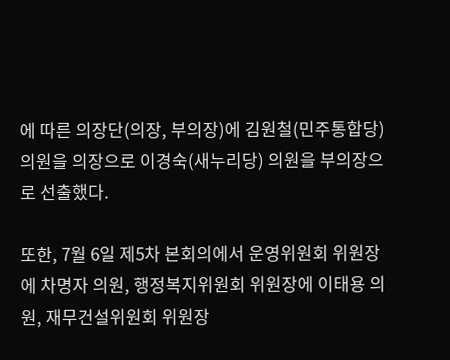에 따른 의장단(의장, 부의장)에 김원철(민주통합당) 의원을 의장으로 이경숙(새누리당) 의원을 부의장으로 선출했다.

또한, 7월 6일 제5차 본회의에서 운영위원회 위원장에 차명자 의원, 행정복지위원회 위원장에 이태용 의원, 재무건설위원회 위원장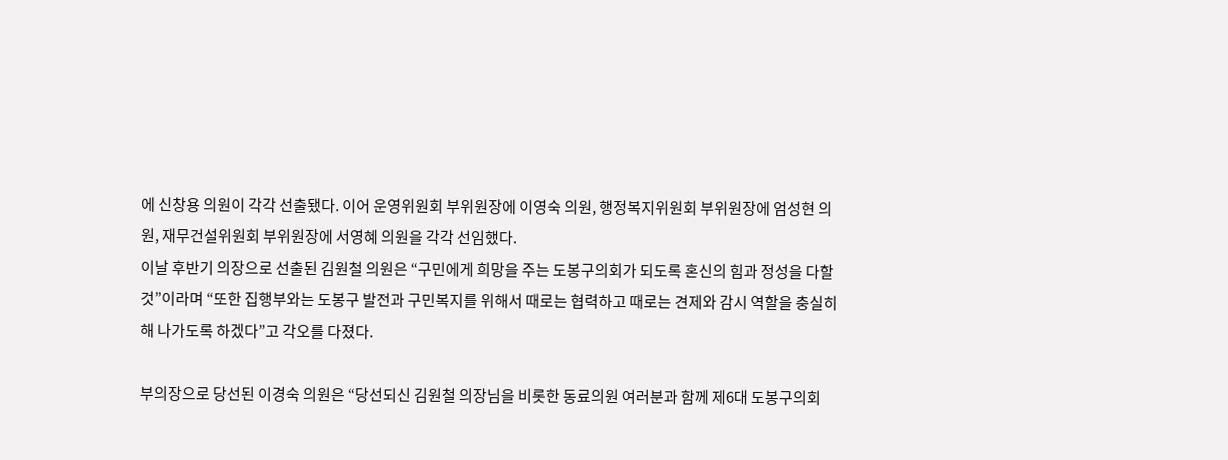에 신창용 의원이 각각 선출됐다. 이어 운영위원회 부위원장에 이영숙 의원, 행정복지위원회 부위원장에 엄성현 의원, 재무건설위원회 부위원장에 서영혜 의원을 각각 선임했다.
이날 후반기 의장으로 선출된 김원철 의원은 “구민에게 희망을 주는 도봉구의회가 되도록 혼신의 힘과 정성을 다할 것”이라며 “또한 집행부와는 도봉구 발전과 구민복지를 위해서 때로는 협력하고 때로는 견제와 감시 역할을 충실히 해 나가도록 하겠다”고 각오를 다졌다.

부의장으로 당선된 이경숙 의원은 “당선되신 김원철 의장님을 비롯한 동료의원 여러분과 함께 제6대 도봉구의회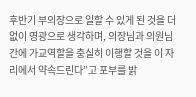후반기 부의장으로 일할 수 있게 된 것을 더없이 영광으로 생각하며, 의장님과 의원님 간에 가교역할을 충실히 이행할 것을 이 자리에서 약속드린다”고 포부를 밝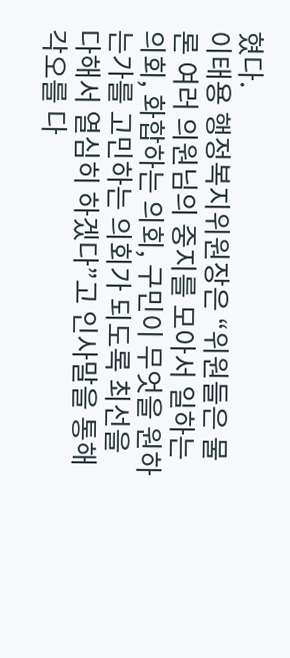혔다.
이태용 행정복지위원장은 “위원들은 물론 여러 의원님의 중지를 모아서 일하는 의회, 화합하는 의회, 구민이 무엇을 원하는가를 고민하는 의회가 되도록 최선을 다해서 열심히 하겠다”고 인사말을 통해 각오를 다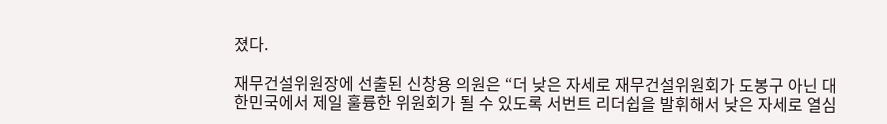졌다.

재무건설위원장에 선출된 신창용 의원은 “더 낮은 자세로 재무건설위원회가 도봉구 아닌 대한민국에서 제일 훌륭한 위원회가 될 수 있도록 서번트 리더쉽을 발휘해서 낮은 자세로 열심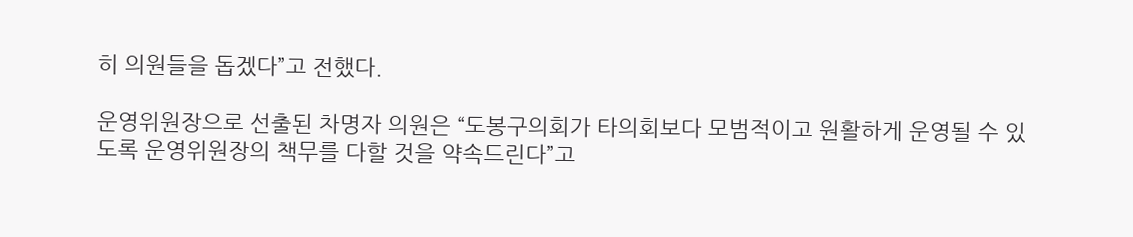히 의원들을 돕겠다”고 전했다.

운영위원장으로 선출된 차명자 의원은 “도봉구의회가 타의회보다 모범적이고 원활하게 운영될 수 있도록 운영위원장의 책무를 다할 것을 약속드린다”고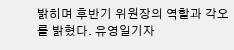밝히며 후반기 위원장의 역할과 각오를 밝혔다. 유영일기자